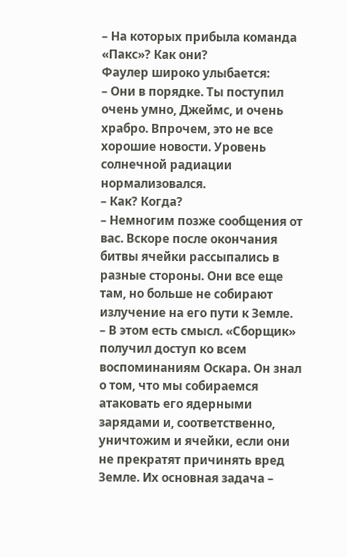– На которых прибыла команда «Пакс»? Как они?
Фаулер широко улыбается:
– Они в порядке. Ты поступил очень умно, Джеймс, и очень храбро. Впрочем, это не все хорошие новости. Уровень солнечной радиации нормализовался.
– Как? Когда?
– Немногим позже сообщения от вас. Вскоре после окончания битвы ячейки рассыпались в разные стороны. Они все еще там, но больше не собирают излучение на его пути к Земле.
– В этом есть смысл. «Сборщик» получил доступ ко всем воспоминаниям Оскара. Он знал о том, что мы собираемся атаковать его ядерными зарядами и, соответственно, уничтожим и ячейки, если они не прекратят причинять вред Земле. Их основная задача –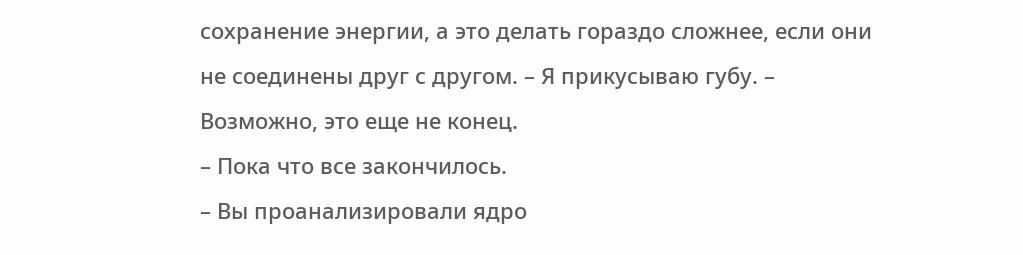сохранение энергии, а это делать гораздо сложнее, если они не соединены друг с другом. – Я прикусываю губу. – Возможно, это еще не конец.
– Пока что все закончилось.
– Вы проанализировали ядро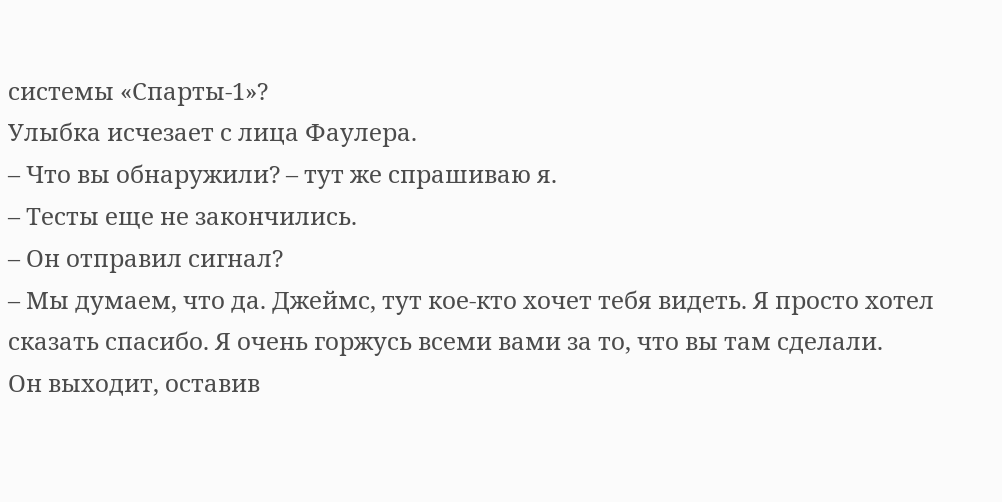системы «Спарты-1»?
Улыбка исчезает с лица Фаулера.
– Что вы обнаружили? – тут же спрашиваю я.
– Тесты еще не закончились.
– Он отправил сигнал?
– Мы думаем, что да. Джеймс, тут кое-кто хочет тебя видеть. Я просто хотел сказать спасибо. Я очень горжусь всеми вами за то, что вы там сделали.
Он выходит, оставив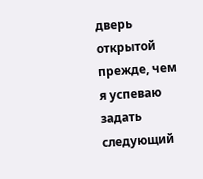дверь открытой прежде, чем я успеваю задать следующий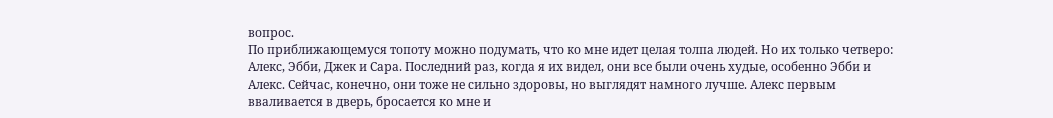вопрос.
По приближающемуся топоту можно подумать, что ко мне идет целая толпа людей. Но их только четверо: Алекс, Эбби, Джек и Сара. Последний раз, когда я их видел, они все были очень худые, особенно Эбби и Алекс. Сейчас, конечно, они тоже не сильно здоровы, но выглядят намного лучше. Алекс первым вваливается в дверь, бросается ко мне и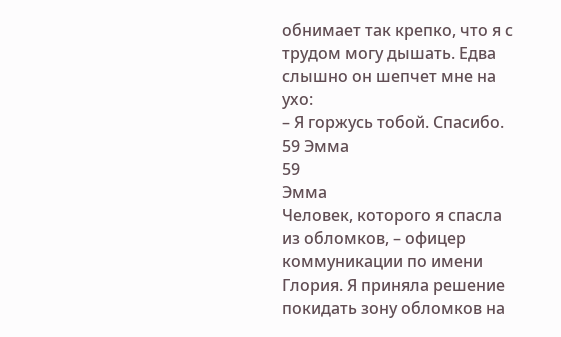обнимает так крепко, что я с трудом могу дышать. Едва слышно он шепчет мне на ухо:
– Я горжусь тобой. Спасибо.
59 Эмма
59
Эмма
Человек, которого я спасла из обломков, – офицер коммуникации по имени Глория. Я приняла решение покидать зону обломков на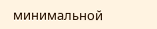минимальной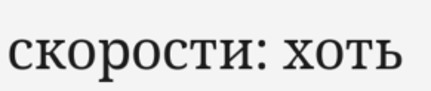скорости: хоть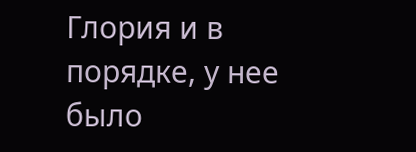Глория и в порядке, у нее было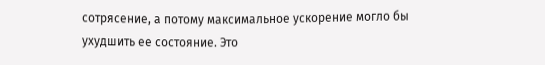сотрясение, а потому максимальное ускорение могло бы ухудшить ее состояние. Это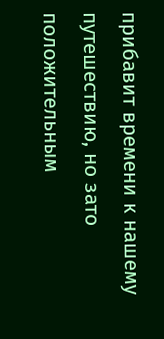прибавит времени к нашему путешествию, но зато положительным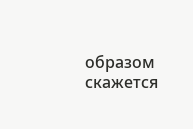образом скажется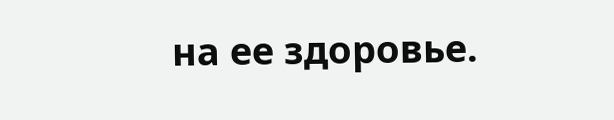на ее здоровье.